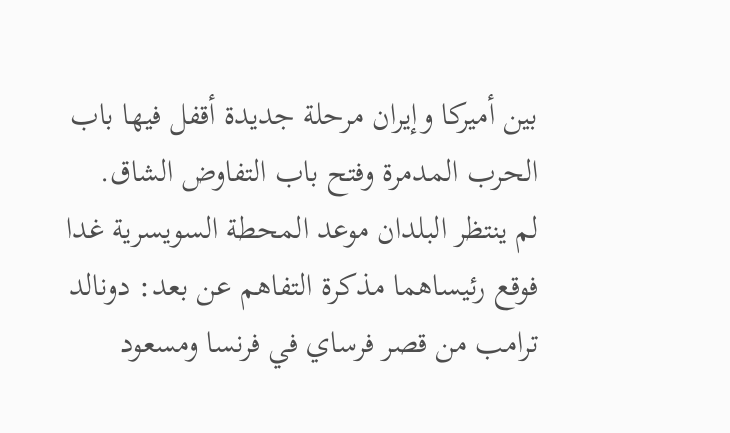بين أميركا وإيران مرحلة جديدة أقفل فيها باب الحرب المدمرة وفتح باب التفاوض الشاق.
لم ينتظر البلدان موعد المحطة السويسرية غدا فوقع رئيساهما مذكرة التفاهم عن بعد: دونالد ترامب من قصر فرساي في فرنسا ومسعود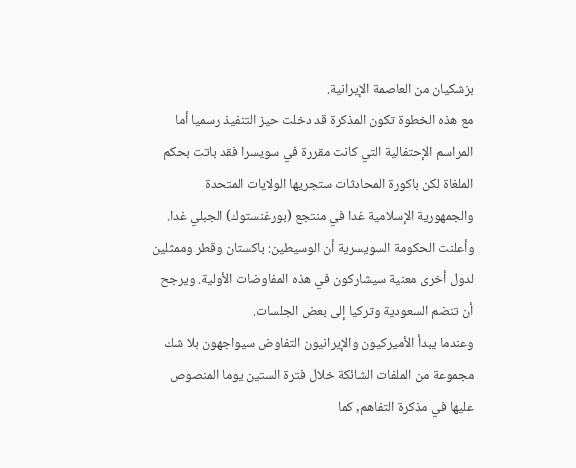بزشكيان من العاصمة الإيرانية.
مع هذه الخطوة تكون المذكرة قد دخلت حيز التنفيذ رسميا أما المراسم الإحتفالية التي كانت مقررة في سويسرا فقد باتت بحكم الملغاة لكن باكورة المحادثات ستجريها الولايات المتحدة والجمهورية الإسلامية غدا في منتجع (بورغنستوك) الجبلي غدا.
وأعلنت الحكومة السويسرية أن الوسيطين: باكستان وقطر وممثلين لدول أخرى معنية سيشاركون في هذه المفاوضات الأولية. ويرجح أن تنضم السعودية وتركيا إلى بعض الجلسات.
وعندما يبدأ الأميركيون والإيرانيون التفاوض سيواجهون بلا شك مجموعة من الملفات الشائكة خلال فترة الستين يوما المنصوص عليها في مذكرة التفاهم, كما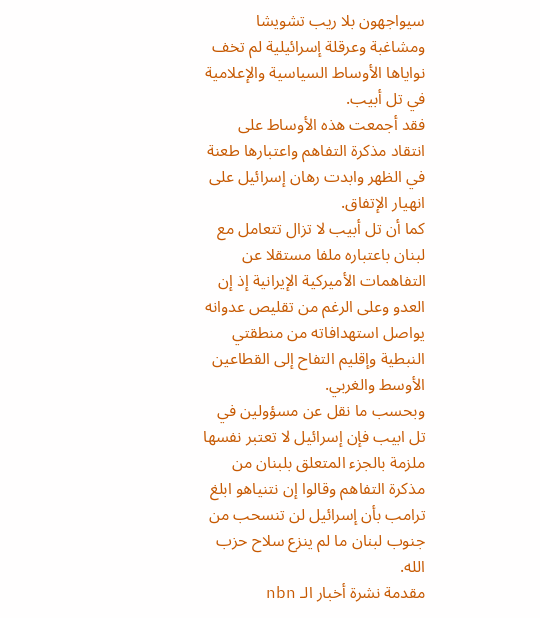سيواجهون بلا ريب تشويشا ومشاغبة وعرقلة إسرائيلية لم تخف نواياها الأوساط السياسية والإعلامية في تل أبيب.
فقد أجمعت هذه الأوساط على انتقاد مذكرة التفاهم واعتبارها طعنة في الظهر وابدت رهان إسرائيل على انهيار الإتفاق.
كما أن تل أبيب لا تزال تتعامل مع لبنان باعتباره ملفا مستقلا عن التفاهمات الأميركية الإيرانية إذ إن العدو وعلى الرغم من تقليص عدوانه يواصل استهدافاته من منطقتي النبطية وإقليم التفاح إلى القطاعين الأوسط والغربي.
وبحسب ما نقل عن مسؤولين في تل ابيب فإن إسرائيل لا تعتبر نفسها ملزمة بالجزء المتعلق بلبنان من مذكرة التفاهم وقالوا إن نتنياهو ابلغ ترامب بأن إسرائيل لن تنسحب من جنوب لبنان ما لم ينزع سلاح حزب الله.
مقدمة نشرة أخبار الـ nbn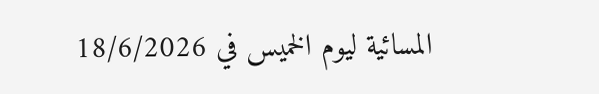المسائية ليوم الخميس في 18/6/2026